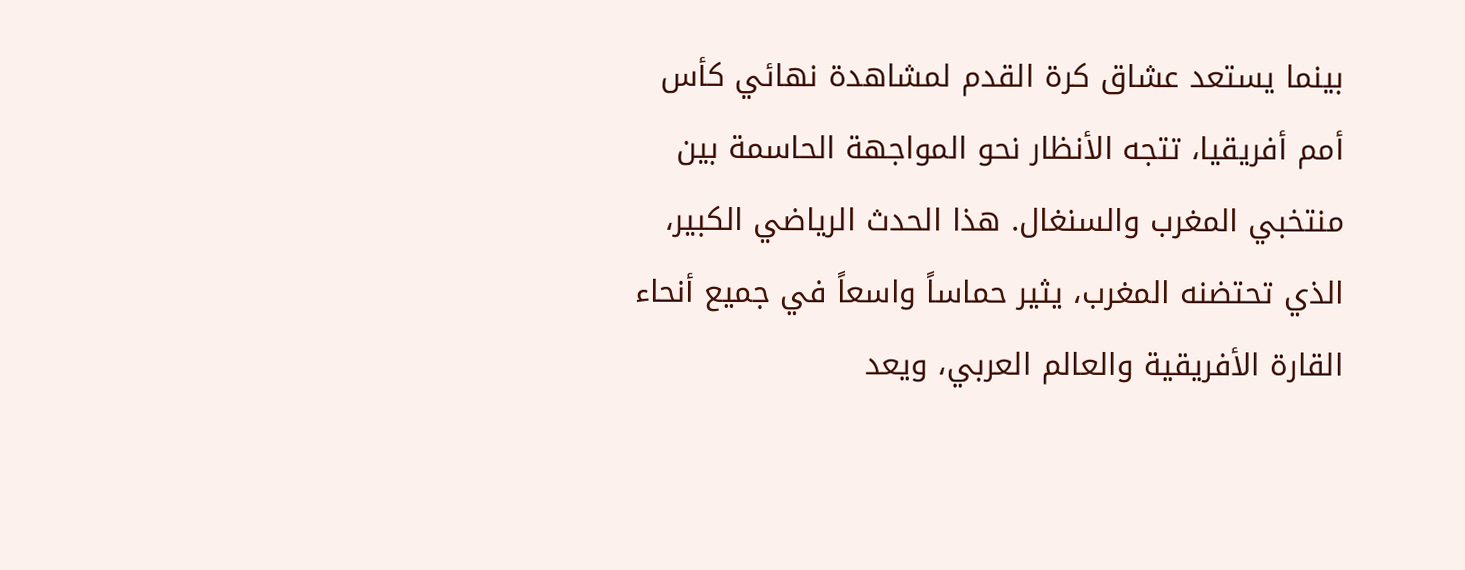بينما يستعد عشاق كرة القدم لمشاهدة نهائي كأس أمم أفريقيا، تتجه الأنظار نحو المواجهة الحاسمة بين منتخبي المغرب والسنغال. هذا الحدث الرياضي الكبير، الذي تحتضنه المغرب، يثير حماساً واسعاً في جميع أنحاء القارة الأفريقية والعالم العربي، ويعد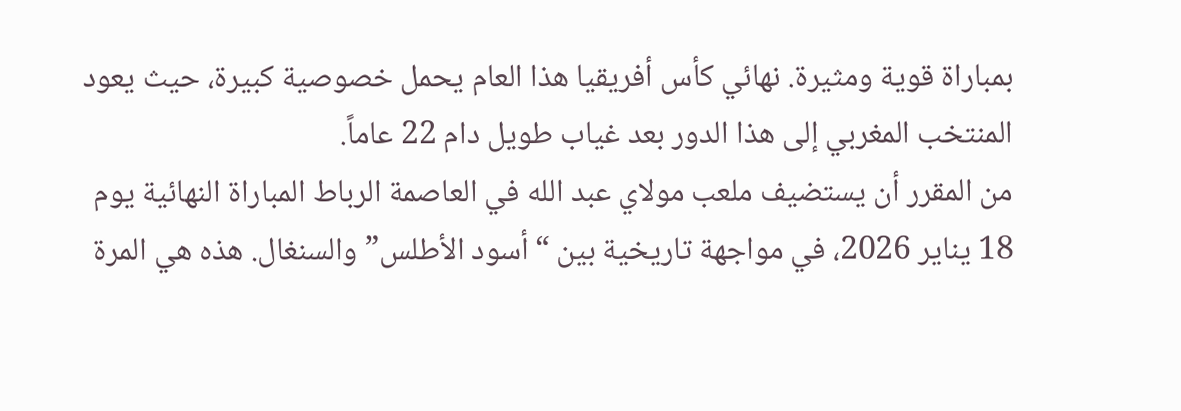بمباراة قوية ومثيرة. نهائي كأس أفريقيا هذا العام يحمل خصوصية كبيرة، حيث يعود المنتخب المغربي إلى هذا الدور بعد غياب طويل دام 22 عاماً.
من المقرر أن يستضيف ملعب مولاي عبد الله في العاصمة الرباط المباراة النهائية يوم 18 يناير 2026، في مواجهة تاريخية بين “أسود الأطلس” والسنغال. هذه هي المرة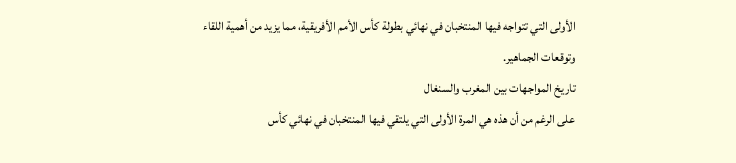الأولى التي تتواجه فيها المنتخبان في نهائي بطولة كأس الأمم الأفريقية، مما يزيد من أهمية اللقاء وتوقعات الجماهير.
تاريخ المواجهات بين المغرب والسنغال
على الرغم من أن هذه هي المرة الأولى التي يلتقي فيها المنتخبان في نهائي كأس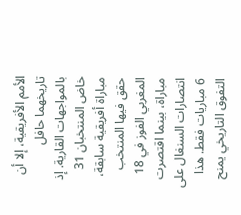الأمم الأفريقية، إلا أن تاريخهما حافل بالمواجهات القارية. إذ خاض المنتخبان 31 مباراة أفريقية سابقة، حقق فيها المنتخب المغربي الفوز في 18 مباراة، بينما اقتصرت انتصارات السنغال على 6 مباريات فقط. هذا التفوق التاريخي يمنح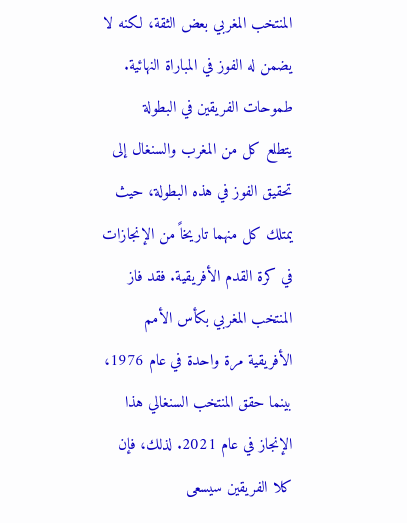المنتخب المغربي بعض الثقة، لكنه لا يضمن له الفوز في المباراة النهائية.
طموحات الفريقين في البطولة
يتطلع كل من المغرب والسنغال إلى تحقيق الفوز في هذه البطولة، حيث يمتلك كل منهما تاريخاً من الإنجازات في كرة القدم الأفريقية. فقد فاز المنتخب المغربي بكأس الأمم الأفريقية مرة واحدة في عام 1976، بينما حقق المنتخب السنغالي هذا الإنجاز في عام 2021. لذلك، فإن كلا الفريقين سيسعى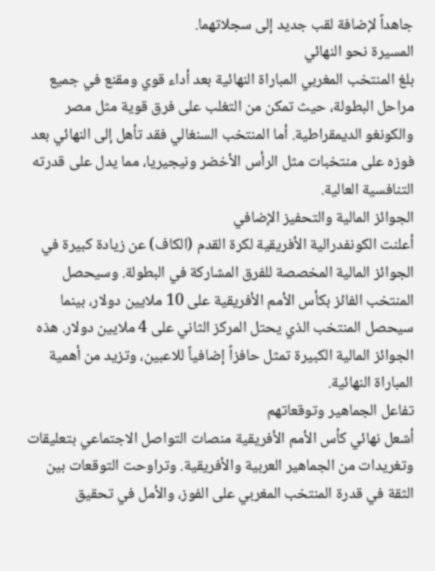جاهداً لإضافة لقب جديد إلى سجلاتهما.
المسيرة نحو النهائي
بلغ المنتخب المغربي المباراة النهائية بعد أداء قوي ومقنع في جميع مراحل البطولة، حيث تمكن من التغلب على فرق قوية مثل مصر والكونغو الديمقراطية. أما المنتخب السنغالي فقد تأهل إلى النهائي بعد فوزه على منتخبات مثل الرأس الأخضر ونيجيريا، مما يدل على قدرته التنافسية العالية.
الجوائز المالية والتحفيز الإضافي
أعلنت الكونفدرالية الأفريقية لكرة القدم (الكاف) عن زيادة كبيرة في الجوائز المالية المخصصة للفرق المشاركة في البطولة. وسيحصل المنتخب الفائز بكأس الأمم الأفريقية على 10 ملايين دولار، بينما سيحصل المنتخب الذي يحتل المركز الثاني على 4 ملايين دولار. هذه الجوائز المالية الكبيرة تمثل حافزاً إضافياً للاعبين، وتزيد من أهمية المباراة النهائية.
تفاعل الجماهير وتوقعاتهم
أشعل نهائي كأس الأمم الأفريقية منصات التواصل الاجتماعي بتعليقات وتغريدات من الجماهير العربية والأفريقية. وتراوحت التوقعات بين الثقة في قدرة المنتخب المغربي على الفوز، والأمل في تحقيق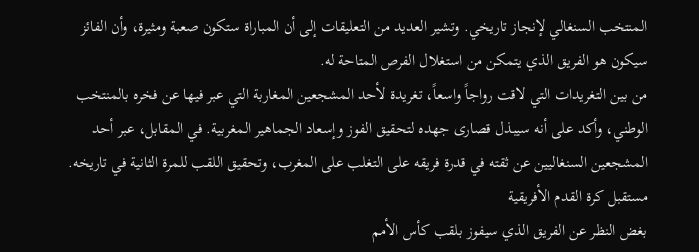المنتخب السنغالي لإنجاز تاريخي. وتشير العديد من التعليقات إلى أن المباراة ستكون صعبة ومثيرة، وأن الفائز سيكون هو الفريق الذي يتمكن من استغلال الفرص المتاحة له.
من بين التغريدات التي لاقت رواجاً واسعاً، تغريدة لأحد المشجعين المغاربة التي عبر فيها عن فخره بالمنتخب الوطني، وأكد على أنه سيبذل قصارى جهده لتحقيق الفوز وإسعاد الجماهير المغربية. في المقابل، عبر أحد المشجعين السنغاليين عن ثقته في قدرة فريقه على التغلب على المغرب، وتحقيق اللقب للمرة الثانية في تاريخه.
مستقبل كرة القدم الأفريقية
بغض النظر عن الفريق الذي سيفوز بلقب كأس الأمم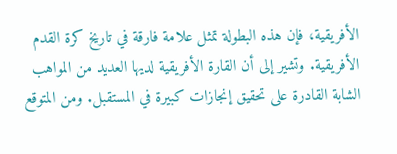الأفريقية، فإن هذه البطولة تمثل علامة فارقة في تاريخ كرة القدم الأفريقية. وتشير إلى أن القارة الأفريقية لديها العديد من المواهب الشابة القادرة على تحقيق إنجازات كبيرة في المستقبل. ومن المتوقع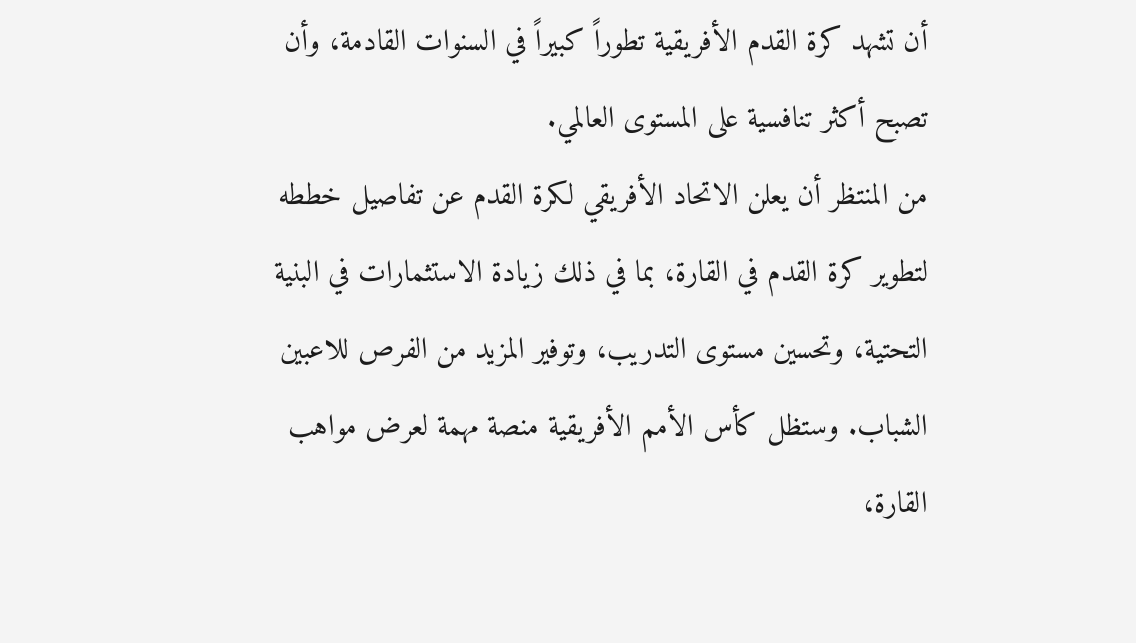أن تشهد كرة القدم الأفريقية تطوراً كبيراً في السنوات القادمة، وأن تصبح أكثر تنافسية على المستوى العالمي.
من المنتظر أن يعلن الاتحاد الأفريقي لكرة القدم عن تفاصيل خططه لتطوير كرة القدم في القارة، بما في ذلك زيادة الاستثمارات في البنية التحتية، وتحسين مستوى التدريب، وتوفير المزيد من الفرص للاعبين الشباب. وستظل كأس الأمم الأفريقية منصة مهمة لعرض مواهب القارة،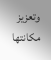وتعزيز مكانتها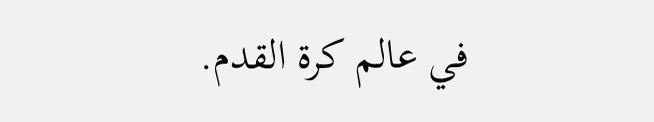في عالم كرة القدم.